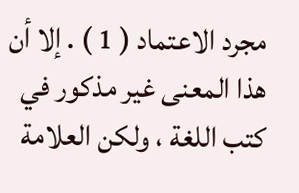مجرد الاعتماد ( 1 ) . إلا أن هذا المعنى غير مذكور في كتب اللغة ، ولكن العلامة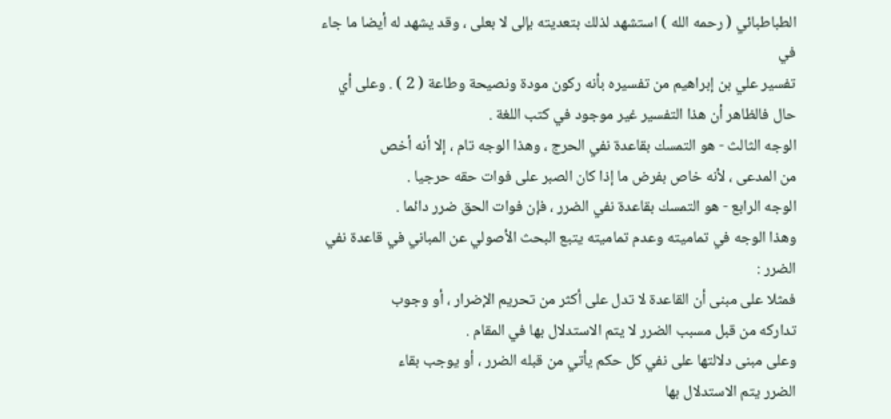الطباطبائي ( رحمه الله ) استشهد لذلك بتعديته بإلى لا بعلى ، وقد يشهد له أيضا ما جاء في
تفسير علي بن إبراهيم من تفسيره بأنه ركون مودة ونصيحة وطاعة ( 2 ) . وعلى أي
حال فالظاهر أن هذا التفسير غير موجود في كتب اللغة .
الوجه الثالث - هو التمسك بقاعدة نفي الحرج ، وهذا الوجه تام ، إلا أنه أخص
من المدعى ، لأنه خاص بفرض ما إذا كان الصبر على فوات حقه حرجيا .
الوجه الرابع - هو التمسك بقاعدة نفي الضرر ، فإن فوات الحق ضرر دائما .
وهذا الوجه في تماميته وعدم تماميته يتبع البحث الأصولي عن المباني في قاعدة نفي
الضرر :
فمثلا على مبنى أن القاعدة لا تدل على أكثر من تحريم الإضرار ، أو وجوب
تداركه من قبل مسبب الضرر لا يتم الاستدلال بها في المقام .
وعلى مبنى دلالتها على نفي كل حكم يأتي من قبله الضرر ، أو يوجب بقاء
الضرر يتم الاستدلال بها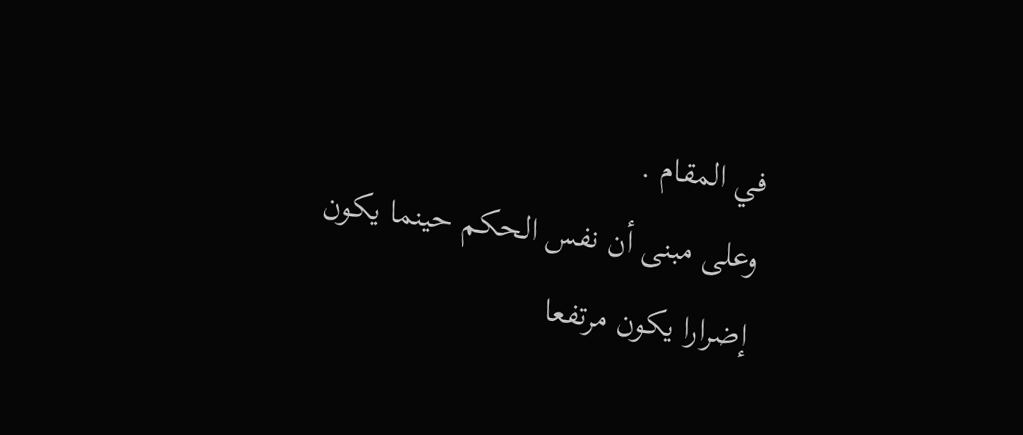في المقام .
وعلى مبنى أن نفس الحكم حينما يكون إضرارا يكون مرتفعا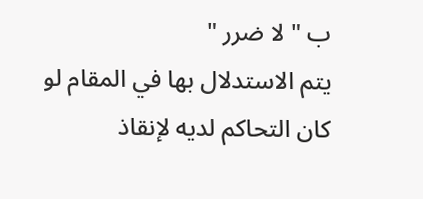ب " لا ضرر "
يتم الاستدلال بها في المقام لو كان التحاكم لديه لإنقاذ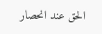الحق عند انحصار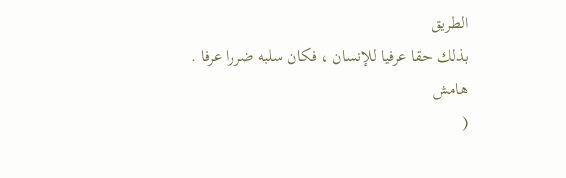الطريق
بذلك حقا عرفيا للإنسان ، فكان سلبه ضررا عرفا .
هامش
(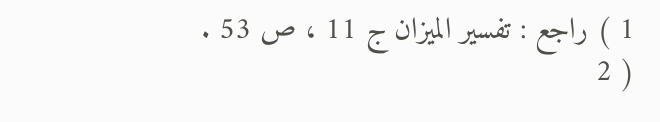1 ) راجع : تفسير الميزان ج 11 ، ص 53 .
( 2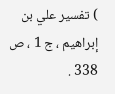) تفسير علي بن إبراهيم ، ج 1 ، ص 338 .